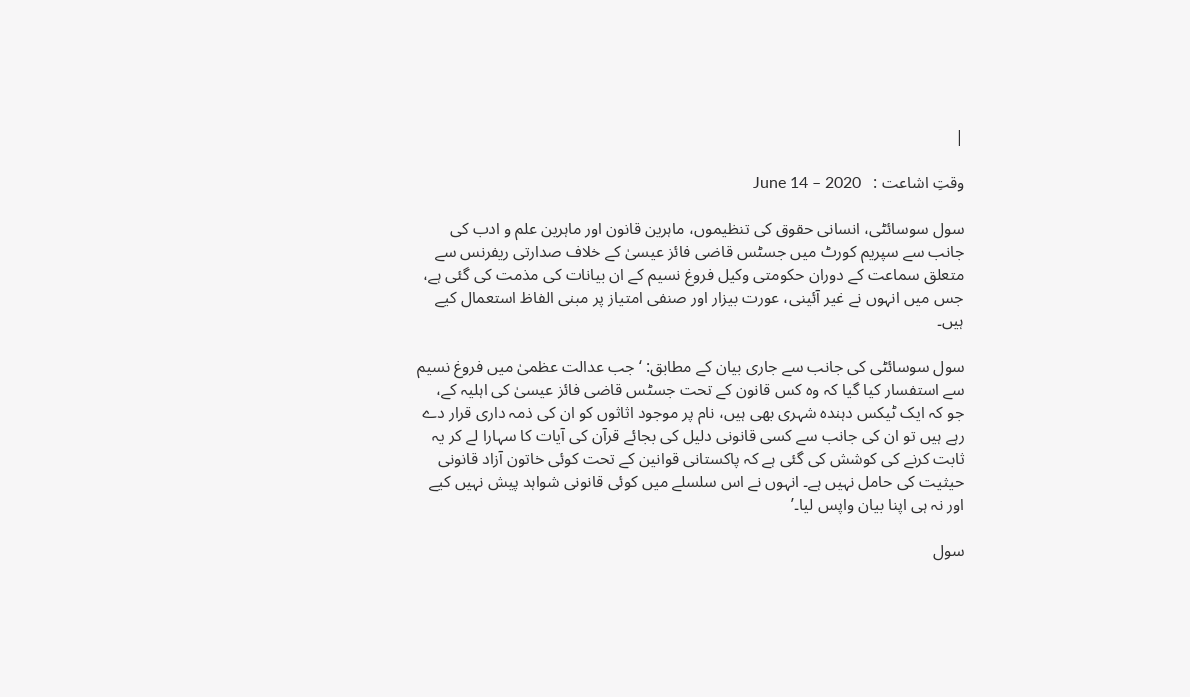|

وقتِ اشاعت :   June 14 – 2020

سول سوسائٹی، انسانی حقوق کی تنظیموں، ماہرین قانون اور ماہرین علم و ادب کی جانب سے سپریم کورٹ میں جسٹس قاضی فائز عیسیٰ کے خلاف صدارتی ریفرنس سے متعلق سماعت کے دوران حکومتی وکیل فروغ نسیم کے ان بیانات کی مذمت کی گئی ہے، جس میں انہوں نے غیر آئینی، عورت بیزار اور صنفی امتیاز پر مبنی الفاظ استعمال کیے ہیں۔

سول سوسائٹی کی جانب سے جاری بیان کے مطابق: ‘جب عدالت عظمیٰ میں فروغ نسیم سے استفسار کیا گیا کہ وہ کس قانون کے تحت جسٹس قاضی فائز عیسیٰ کی اہلیہ کے، جو کہ ایک ٹیکس دہندہ شہری بھی ہیں، نام پر موجود اثاثوں کو ان کی ذمہ داری قرار دے رہے ہیں تو ان کی جانب سے کسی قانونی دلیل کی بجائے قرآن کی آیات کا سہارا لے کر یہ ثابت کرنے کی کوشش کی گئی ہے کہ پاکستانی قوانین کے تحت کوئی خاتون آزاد قانونی حیثیت کی حامل نہیں ہے۔ انہوں نے اس سلسلے میں کوئی قانونی شواہد پیش نہیں کیے اور نہ ہی اپنا بیان واپس لیا۔’

سول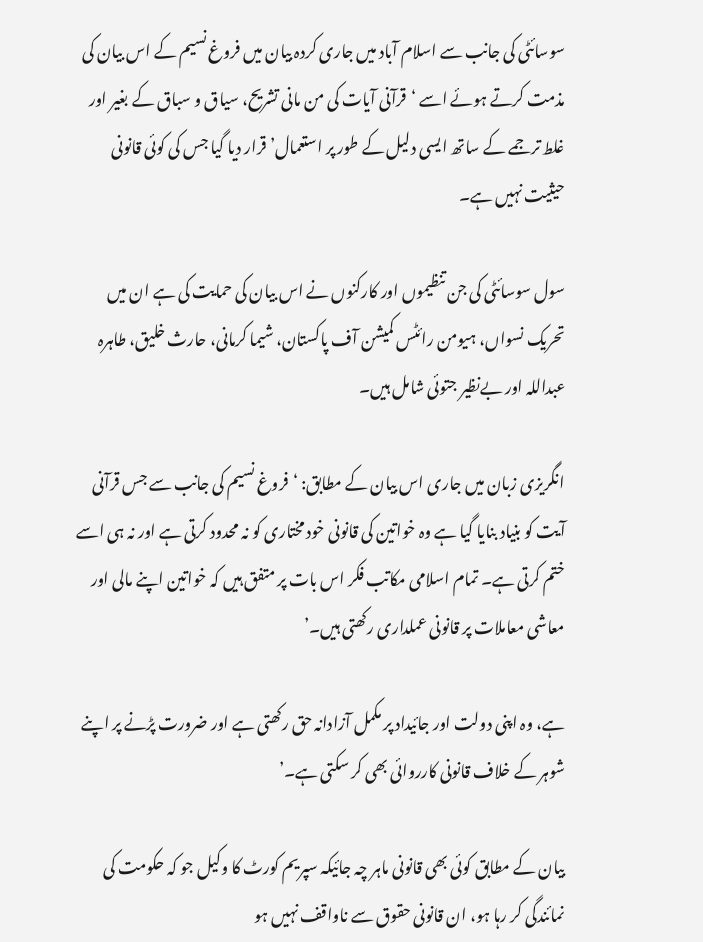سوسائٹی کی جانب سے اسلام آباد میں جاری کردہ بیان میں فروغ نسیم کے اس بیان کی مذمت کرتے ہوئے اسے ‘قرآنی آیات کی من مانی تشریح، سیاق و سباق کے بغیر اور غلط ترجمے کے ساتھ ایسی دلیل کے طور پر استعمال’ قرار دیا گیا جس کی کوئی قانونی حیثیت نہیں ہے۔

سول سوسائٹی کی جن تنظیموں اور کارکنوں نے اس بیان کی حمایت کی ہے ان میں تحریک نسواں، ہیومن رائٹس کمیشن آف پاکستان، شیما کرمانی، حارث خلیق، طاہرہ عبداللہ اور بےنظیر جتوئی شامل ہیں۔

انگریزی زبان میں جاری اس بیان کے مطابق: ‘فروغ نسیم کی جانب سے جس قرآنی آیت کو بنیاد بنایا گیا ہے وہ خواتین کی قانونی خود مختاری کو نہ محدود کرتی ہے اور نہ ہی اسے ختم کرتی ہے۔ تمام اسلامی مکاتب فکر اس بات پر متفق ہیں کہ خواتین اپنے مالی اور معاشی معاملات پر قانونی عملداری رکھتی ہیں۔’

ہے، وہ اپنی دولت اور جائیداد پر مکمل آزادانہ حق رکھتی ہے اور ضرورت پڑنے پر اپنے شوہر کے خلاف قانونی کارروائی بھی کر سکتی ہے۔’

بیان کے مطابق کوئی بھی قانونی ماہر چہ جائیکہ سپریم کورٹ کا وکیل جو کہ حکومت کی نمائندگی کر رہا ہو، ان قانونی حقوق سے ناواقف نہیں ہو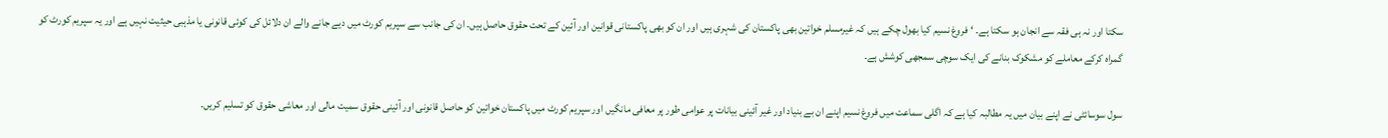سکتا اور نہ ہی فقہ سے انجان ہو سکتا ہے۔ ‘فروغ نسیم کیا بھول چکے ہیں کہ غیرمسلم خواتین بھی پاکستان کی شہری ہیں اور ان کو بھی پاکستانی قوانین اور آئین کے تحت حقوق حاصل ہیں۔ ان کی جانب سے سپریم کورٹ میں دیے جانے والے ان دلائل کی کوئی قانونی یا مذہبی حیثیت نہیں ہے اور یہ سپریم کورٹ کو گمراہ کرکے معاملے کو مشکوک بنانے کی ایک سوچی سمجھی کوشش ہے۔

سول سوسائٹی نے اپنے بیان میں یہ مطالبہ کیا ہے کہ اگلی سماعت میں فروغ نسیم اپنے ان بے بنیاد اور غیر آئینی بیانات پر عوامی طور پر معافی مانگیں اور سپریم کورٹ میں پاکستان خواتین کو حاصل قانونی اور آئینی حقوق سمیت مالی اور معاشی حقوق کو تسلیم کریں۔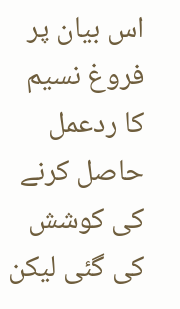اس بیان پر فروغ نسیم کا ردعمل حاصل کرنے کی کوشش کی گئی لیکن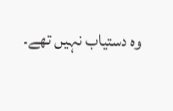وہ دستیاب نہیں تھے۔